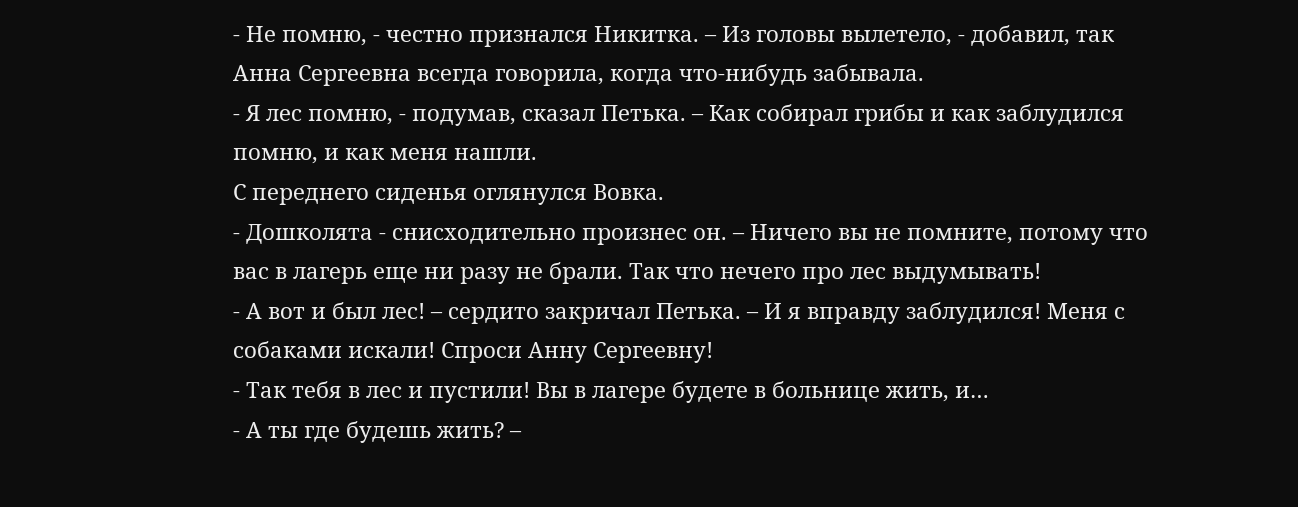- Не помню, - честно признался Никитка. – Из головы вылетело, - добавил, так Анна Сергеевна всегда говорила, когда что-нибудь забывала.
- Я лес помню, - подумав, сказал Петька. – Как собирал грибы и как заблудился помню, и как меня нашли.
С переднего сиденья оглянулся Вовка.
- Дошколята - снисходительно произнес он. – Ничего вы не помните, потому что вас в лагерь еще ни разу не брали. Так что нечего про лес выдумывать!
- А вот и был лес! – сердито закричал Петька. – И я вправду заблудился! Меня с собаками искали! Спроси Анну Сергеевну!
- Так тебя в лес и пустили! Вы в лагере будете в больнице жить, и…
- А ты где будешь жить? –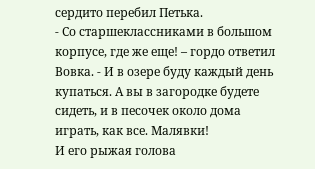сердито перебил Петька.
- Со старшеклассниками в большом корпусе, где же еще! – гордо ответил Вовка. - И в озере буду каждый день купаться. А вы в загородке будете сидеть, и в песочек около дома играть, как все. Малявки!
И его рыжая голова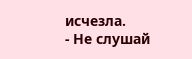исчезла.
- Не слушай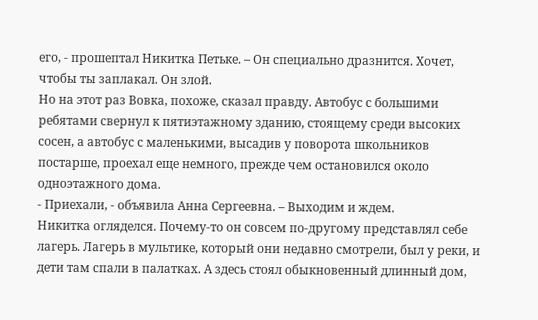его, - прошептал Никитка Петьке. – Он специально дразнится. Хочет, чтобы ты заплакал. Он злой.
Но на этот раз Вовка, похоже, сказал правду. Автобус с большими ребятами свернул к пятиэтажному зданию, стоящему среди высоких сосен, а автобус с маленькими, высадив у поворота школьников постарше, проехал еще немного, прежде чем остановился около одноэтажного дома.
- Приехали, - объявила Анна Сергеевна. – Выходим и ждем.
Никитка огляделся. Почему-то он совсем по-другому представлял себе лагерь. Лагерь в мультике, который они недавно смотрели, был у реки, и дети там спали в палатках. А здесь стоял обыкновенный длинный дом,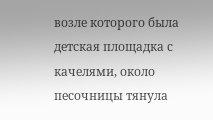возле которого была детская площадка с качелями, около песочницы тянула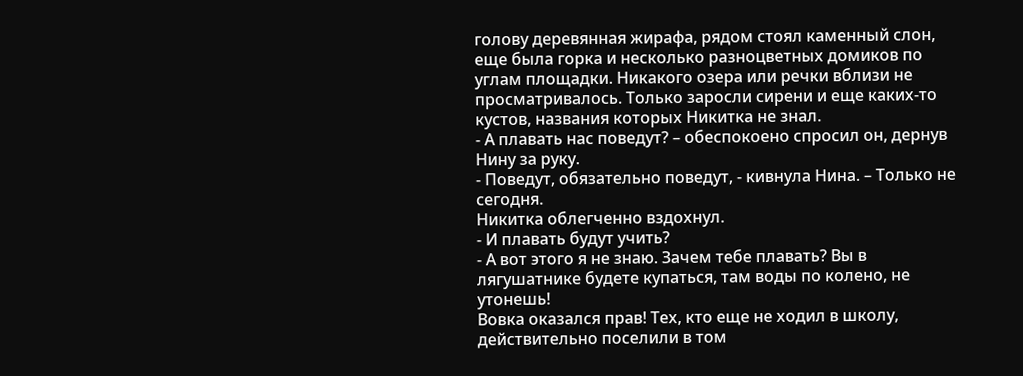голову деревянная жирафа, рядом стоял каменный слон, еще была горка и несколько разноцветных домиков по углам площадки. Никакого озера или речки вблизи не просматривалось. Только заросли сирени и еще каких-то кустов, названия которых Никитка не знал.
- А плавать нас поведут? – обеспокоено спросил он, дернув Нину за руку.
- Поведут, обязательно поведут, - кивнула Нина. – Только не сегодня.
Никитка облегченно вздохнул.
- И плавать будут учить?
- А вот этого я не знаю. Зачем тебе плавать? Вы в лягушатнике будете купаться, там воды по колено, не утонешь!
Вовка оказался прав! Тех, кто еще не ходил в школу, действительно поселили в том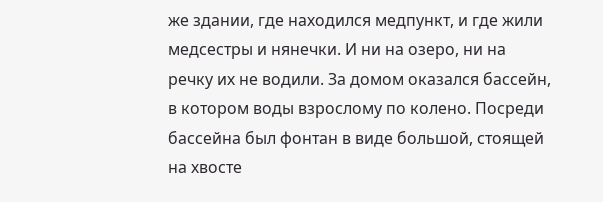же здании, где находился медпункт, и где жили медсестры и нянечки. И ни на озеро, ни на речку их не водили. За домом оказался бассейн, в котором воды взрослому по колено. Посреди бассейна был фонтан в виде большой, стоящей на хвосте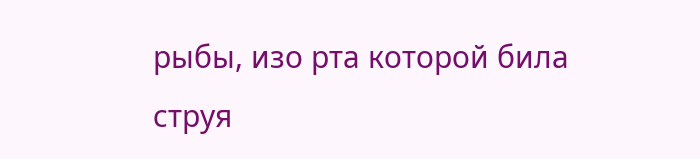рыбы, изо рта которой била струя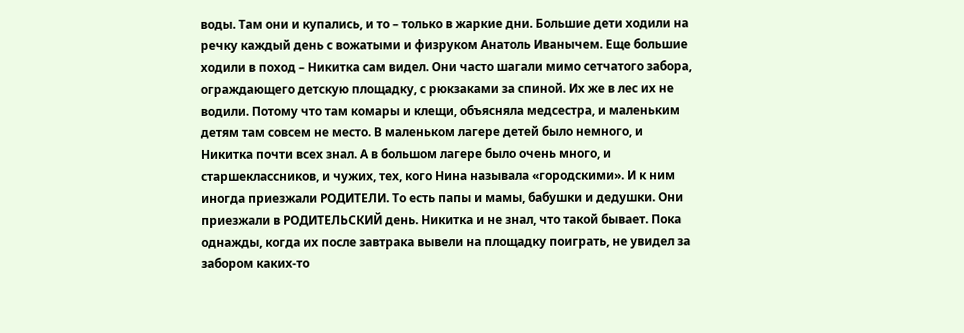воды. Там они и купались, и то – только в жаркие дни. Большие дети ходили на речку каждый день с вожатыми и физруком Анатоль Иванычем. Еще большие ходили в поход – Никитка сам видел. Они часто шагали мимо сетчатого забора, ограждающего детскую площадку, с рюкзаками за спиной. Их же в лес их не водили. Потому что там комары и клещи, объясняла медсестра, и маленьким детям там совсем не место. В маленьком лагере детей было немного, и Никитка почти всех знал. А в большом лагере было очень много, и старшеклассников, и чужих, тех, кого Нина называла «городскими». И к ним иногда приезжали РОДИТЕЛИ. То есть папы и мамы, бабушки и дедушки. Они приезжали в РОДИТЕЛЬСКИЙ день. Никитка и не знал, что такой бывает. Пока однажды, когда их после завтрака вывели на площадку поиграть, не увидел за забором каких-то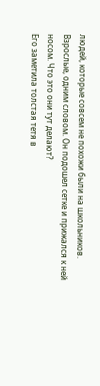людей, которые совсем не похожи были на школьников. Взрослые, одним словом. Он подошел сетке и прижался к ней носом. Что это они тут делают?
Его заметила толстая тетя в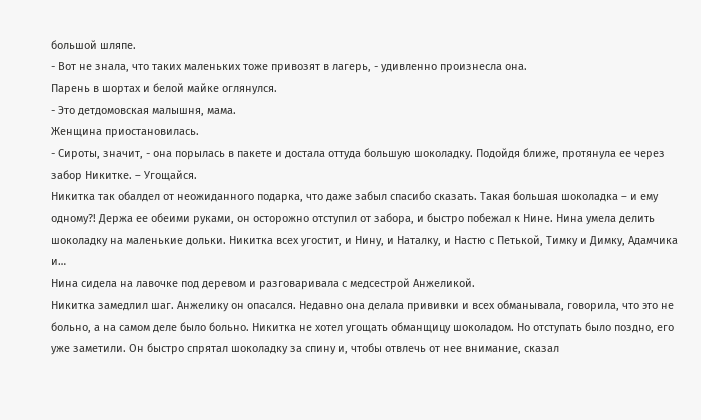большой шляпе.
- Вот не знала, что таких маленьких тоже привозят в лагерь, - удивленно произнесла она.
Парень в шортах и белой майке оглянулся.
- Это детдомовская малышня, мама.
Женщина приостановилась.
- Сироты, значит, - она порылась в пакете и достала оттуда большую шоколадку. Подойдя ближе, протянула ее через забор Никитке. – Угощайся.
Никитка так обалдел от неожиданного подарка, что даже забыл спасибо сказать. Такая большая шоколадка – и ему одному?! Держа ее обеими руками, он осторожно отступил от забора, и быстро побежал к Нине. Нина умела делить шоколадку на маленькие дольки. Никитка всех угостит, и Нину, и Наталку, и Настю с Петькой, Тимку и Димку, Адамчика и…
Нина сидела на лавочке под деревом и разговаривала с медсестрой Анжеликой.
Никитка замедлил шаг. Анжелику он опасался. Недавно она делала прививки и всех обманывала, говорила, что это не больно, а на самом деле было больно. Никитка не хотел угощать обманщицу шоколадом. Но отступать было поздно, его уже заметили. Он быстро спрятал шоколадку за спину и, чтобы отвлечь от нее внимание, сказал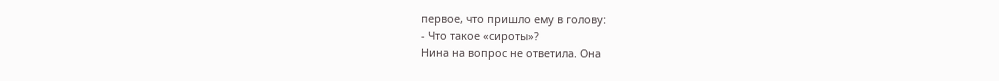первое, что пришло ему в голову:
- Что такое «сироты»?
Нина на вопрос не ответила. Она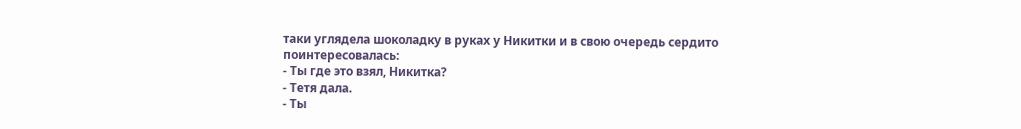таки углядела шоколадку в руках у Никитки и в свою очередь сердито поинтересовалась:
- Ты где это взял, Никитка?
- Тетя дала.
- Ты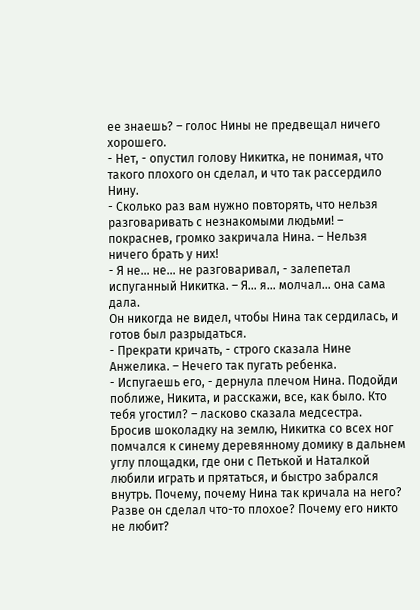ее знаешь? – голос Нины не предвещал ничего хорошего.
- Нет, - опустил голову Никитка, не понимая, что такого плохого он сделал, и что так рассердило Нину.
- Сколько раз вам нужно повторять, что нельзя разговаривать с незнакомыми людьми! – покраснев, громко закричала Нина. – Нельзя ничего брать у них!
- Я не… не… не разговаривал, - залепетал испуганный Никитка. – Я… я… молчал… она сама дала.
Он никогда не видел, чтобы Нина так сердилась, и готов был разрыдаться.
- Прекрати кричать, - строго сказала Нине Анжелика. – Нечего так пугать ребенка.
- Испугаешь его, - дернула плечом Нина. Подойди поближе, Никита, и расскажи, все, как было. Кто тебя угостил? – ласково сказала медсестра.
Бросив шоколадку на землю, Никитка со всех ног помчался к синему деревянному домику в дальнем углу площадки, где они с Петькой и Наталкой любили играть и прятаться, и быстро забрался внутрь. Почему, почему Нина так кричала на него? Разве он сделал что-то плохое? Почему его никто не любит?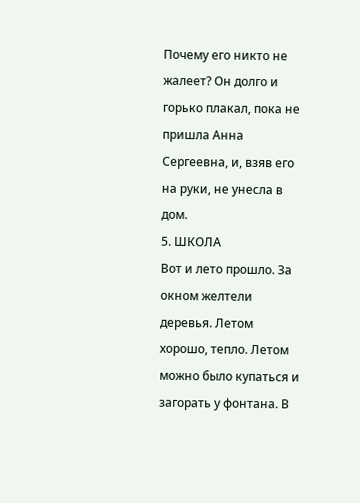Почему его никто не жалеет? Он долго и горько плакал, пока не пришла Анна Сергеевна, и, взяв его на руки, не унесла в дом.
5. ШКОЛА
Вот и лето прошло. За окном желтели деревья. Летом хорошо, тепло. Летом можно было купаться и загорать у фонтана. В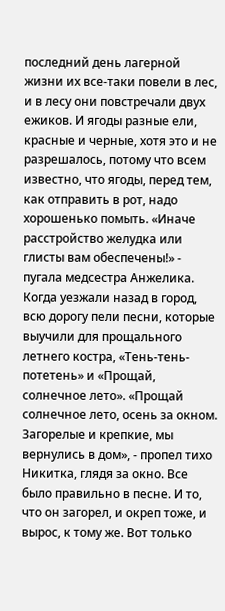последний день лагерной жизни их все-таки повели в лес, и в лесу они повстречали двух ежиков. И ягоды разные ели, красные и черные, хотя это и не разрешалось, потому что всем известно, что ягоды, перед тем, как отправить в рот, надо хорошенько помыть. «Иначе расстройство желудка или глисты вам обеспечены!» - пугала медсестра Анжелика. Когда уезжали назад в город, всю дорогу пели песни, которые выучили для прощального летнего костра, «Тень-тень-потетень» и «Прощай, солнечное лето». «Прощай солнечное лето, осень за окном. Загорелые и крепкие, мы вернулись в дом», - пропел тихо Никитка, глядя за окно. Все было правильно в песне. И то, что он загорел, и окреп тоже, и вырос, к тому же. Вот только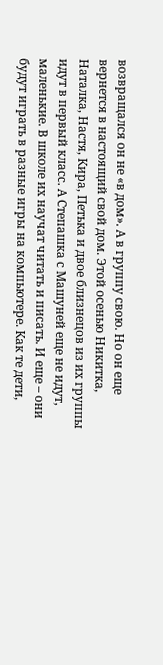возвращался он не «в дом». А в группу свою. Но он еще вернется в настоящий свой дом. Этой осенью Никитка, Наталка, Настя, Кира, Петька и двое близнецов из их группы идут в первый класс. А Степашка с Машуней еще не идут, маленькие. В школе их научат читать и писать. И еще – они будут играть в разные игры на компьютере. Как те дети,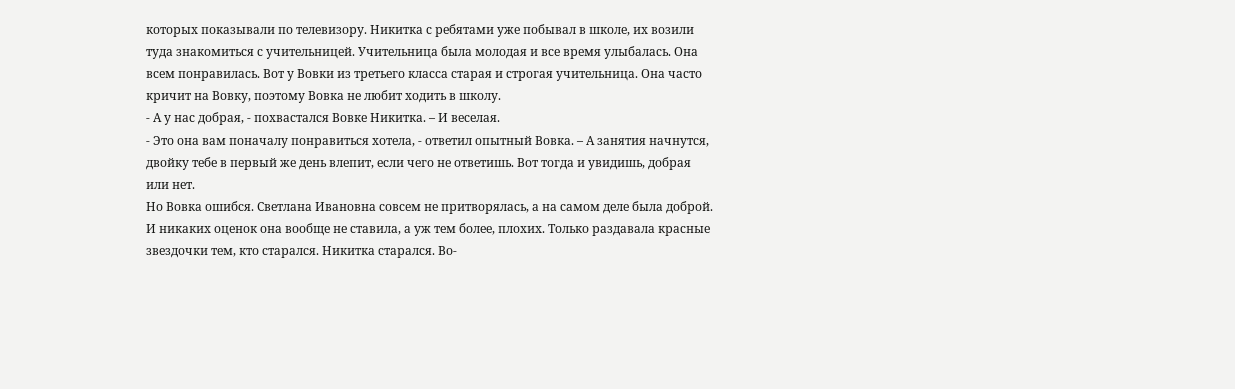которых показывали по телевизору. Никитка с ребятами уже побывал в школе, их возили туда знакомиться с учительницей. Учительница была молодая и все время улыбалась. Она всем понравилась. Вот у Вовки из третьего класса старая и строгая учительница. Она часто кричит на Вовку, поэтому Вовка не любит ходить в школу.
- А у нас добрая, - похвастался Вовке Никитка. – И веселая.
- Это она вам поначалу понравиться хотела, - ответил опытный Вовка. – А занятия начнутся, двойку тебе в первый же день влепит, если чего не ответишь. Вот тогда и увидишь, добрая или нет.
Но Вовка ошибся. Светлана Ивановна совсем не притворялась, а на самом деле была доброй. И никаких оценок она вообще не ставила, а уж тем более, плохих. Только раздавала красные звездочки тем, кто старался. Никитка старался. Во-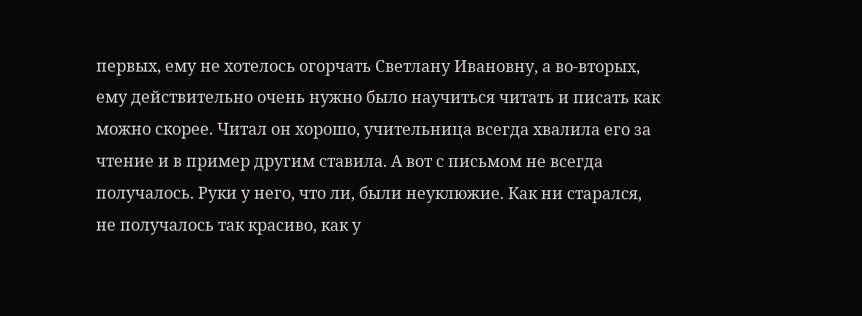первых, ему не хотелось огорчать Светлану Ивановну, а во-вторых, ему действительно очень нужно было научиться читать и писать как можно скорее. Читал он хорошо, учительница всегда хвалила его за чтение и в пример другим ставила. А вот с письмом не всегда получалось. Руки у него, что ли, были неуклюжие. Как ни старался, не получалось так красиво, как у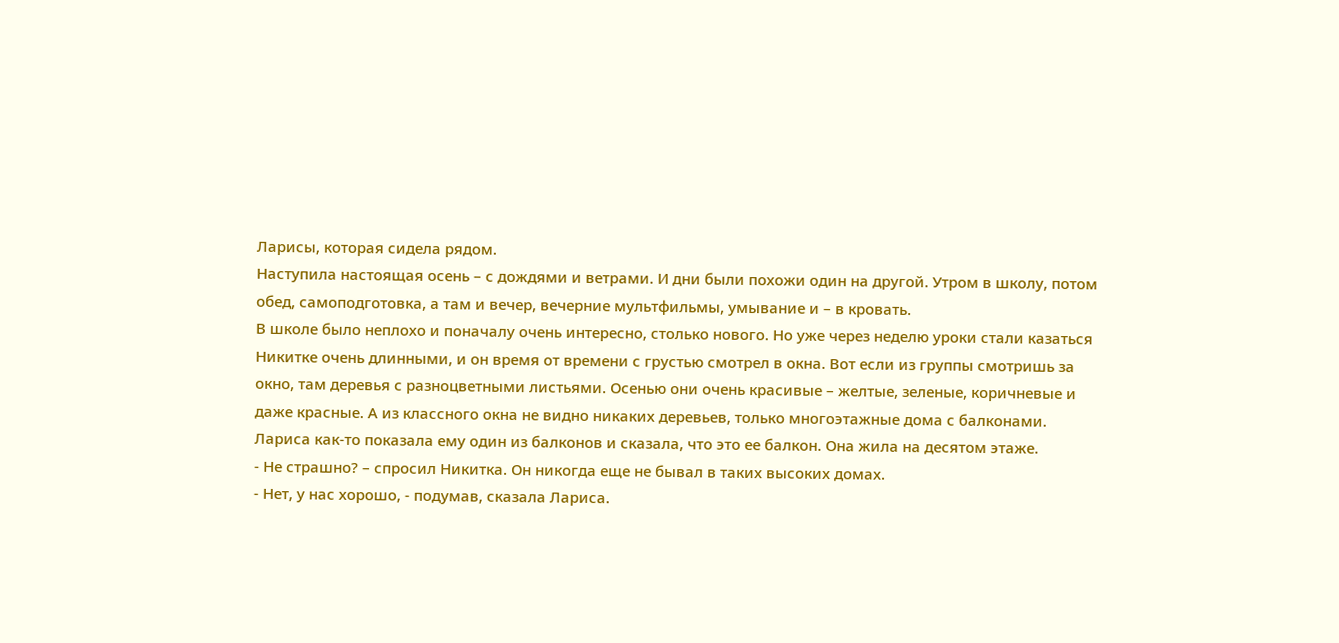Ларисы, которая сидела рядом.
Наступила настоящая осень – с дождями и ветрами. И дни были похожи один на другой. Утром в школу, потом обед, самоподготовка, а там и вечер, вечерние мультфильмы, умывание и – в кровать.
В школе было неплохо и поначалу очень интересно, столько нового. Но уже через неделю уроки стали казаться Никитке очень длинными, и он время от времени с грустью смотрел в окна. Вот если из группы смотришь за окно, там деревья с разноцветными листьями. Осенью они очень красивые – желтые, зеленые, коричневые и даже красные. А из классного окна не видно никаких деревьев, только многоэтажные дома с балконами.
Лариса как-то показала ему один из балконов и сказала, что это ее балкон. Она жила на десятом этаже.
- Не страшно? – спросил Никитка. Он никогда еще не бывал в таких высоких домах.
- Нет, у нас хорошо, - подумав, сказала Лариса.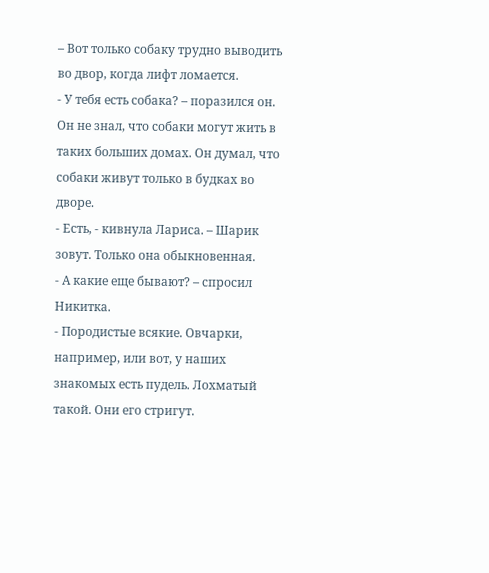– Вот только собаку трудно выводить во двор, когда лифт ломается.
- У тебя есть собака? – поразился он.
Он не знал, что собаки могут жить в таких больших домах. Он думал, что собаки живут только в будках во дворе.
- Есть, - кивнула Лариса. – Шарик зовут. Только она обыкновенная.
- А какие еще бывают? – спросил Никитка.
- Породистые всякие. Овчарки, например, или вот, у наших знакомых есть пудель. Лохматый такой. Они его стригут.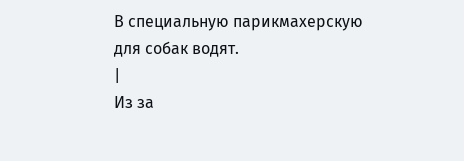В специальную парикмахерскую для собак водят.
|
Из за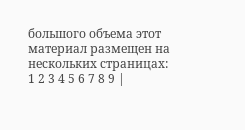большого объема этот материал размещен на нескольких страницах:
1 2 3 4 5 6 7 8 9 |